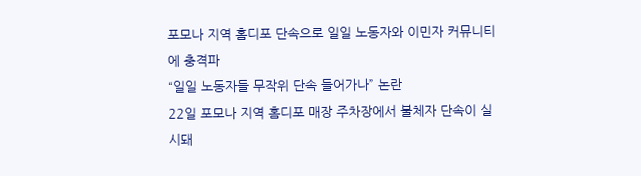포모나 지역 홈디포 단속으로 일일 노동자와 이민자 커뮤니티에 충격파
“일일 노동자들 무작위 단속 들어가나” 논란
22일 포모나 지역 홈디포 매장 주차장에서 불체자 단속이 실시돼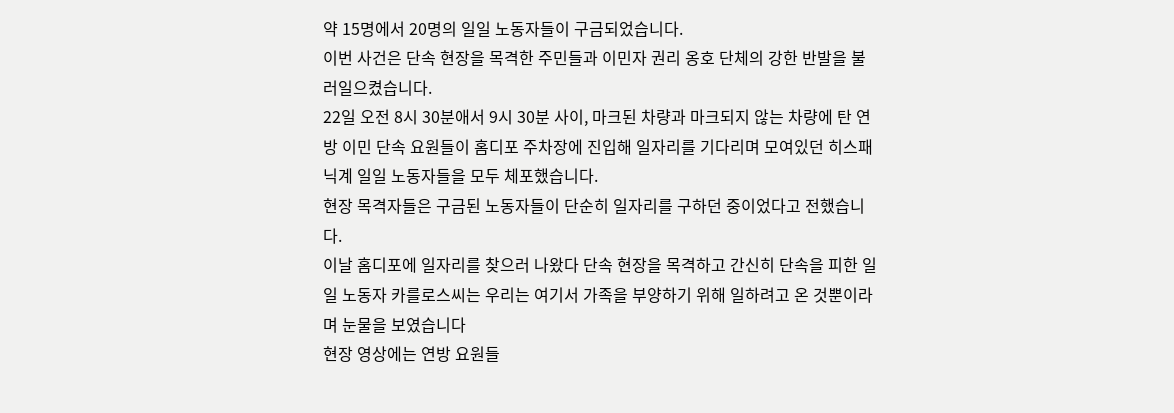약 15명에서 20명의 일일 노동자들이 구금되었습니다.
이번 사건은 단속 현장을 목격한 주민들과 이민자 권리 옹호 단체의 강한 반발을 불러일으켰습니다.
22일 오전 8시 30분애서 9시 30분 사이, 마크된 차량과 마크되지 않는 차량에 탄 연방 이민 단속 요원들이 홈디포 주차장에 진입해 일자리를 기다리며 모여있던 히스패닉계 일일 노동자들을 모두 체포했습니다.
현장 목격자들은 구금된 노동자들이 단순히 일자리를 구하던 중이었다고 전했습니다.
이날 홈디포에 일자리를 찾으러 나왔다 단속 현장을 목격하고 간신히 단속을 피한 일일 노동자 카를로스씨는 우리는 여기서 가족을 부양하기 위해 일하려고 온 것뿐이라며 눈물을 보였습니다
현장 영상에는 연방 요원들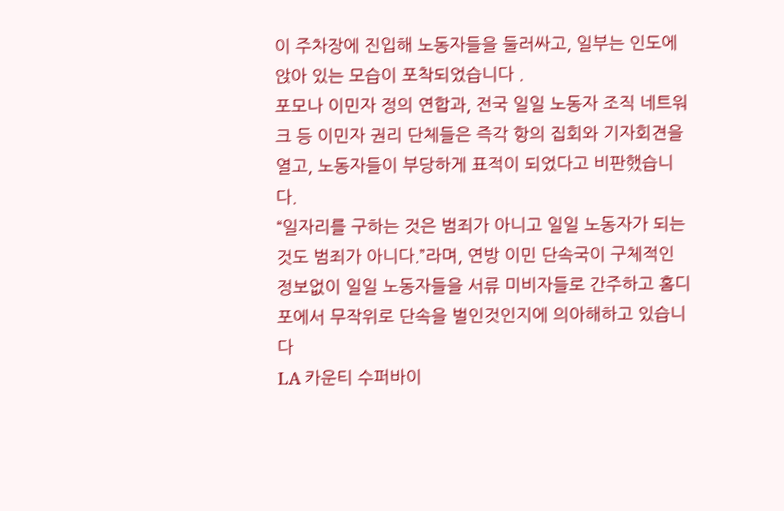이 주차장에 진입해 노동자들을 둘러싸고, 일부는 인도에 앉아 있는 모습이 포착되었습니다 .
포모나 이민자 정의 연합과, 전국 일일 노동자 조직 네트워크 등 이민자 권리 단체들은 즉각 항의 집회와 기자회견을 열고, 노동자들이 부당하게 표적이 되었다고 비판했습니다.
“일자리를 구하는 것은 범죄가 아니고 일일 노동자가 되는 것도 범죄가 아니다.”라며, 연방 이민 단속국이 구체적인 정보없이 일일 노동자들을 서류 미비자들로 간주하고 홈디포에서 무작위로 단속을 벌인것인지에 의아해하고 있습니다
LA 카운티 수퍼바이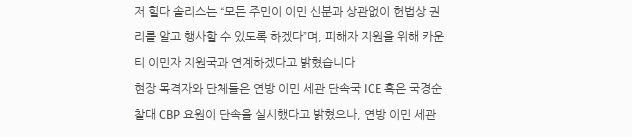저 힐다 솔리스는 “모든 주민이 이민 신분과 상관없이 헌법상 권리를 알고 행사할 수 있도록 하겠다”며, 피해자 지원을 위해 카운티 이민자 지원국과 연계하겠다고 밝혔습니다
현장 목격자와 단체들은 연방 이민 세관 단속국 ICE 혹은 국경순찰대 CBP 요원이 단속을 실시했다고 밝혔으나, 연방 이민 세관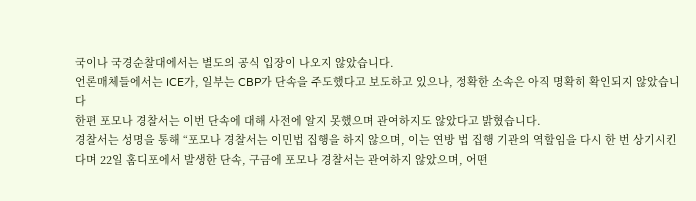국이나 국경순찰대에서는 별도의 공식 입장이 나오지 않았습니다.
언론매체들에서는 ICE가, 일부는 CBP가 단속을 주도했다고 보도하고 있으나, 정확한 소속은 아직 명확히 확인되지 않았습니다
한편 포모나 경찰서는 이번 단속에 대해 사전에 알지 못했으며 관여하지도 않았다고 밝혔습니다.
경찰서는 성명을 통해 “포모나 경찰서는 이민법 집행을 하지 않으며, 이는 연방 법 집행 기관의 역할임을 다시 한 번 상기시킨다며 22일 홈디포에서 발생한 단속, 구금에 포모나 경찰서는 관여하지 않았으며, 어떤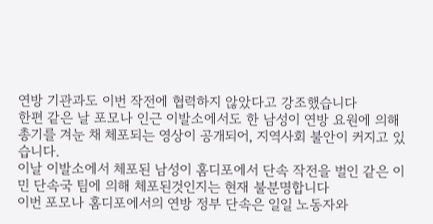연방 기관과도 이번 작전에 협력하지 않았다고 강조했습니다
한편 같은 날 포모나 인근 이발소에서도 한 남성이 연방 요원에 의해 총기를 겨눈 채 체포되는 영상이 공개되어, 지역사회 불안이 커지고 있습니다.
이날 이발소에서 체포된 남성이 홈디포에서 단속 작전을 벌인 같은 이민 단속국 팀에 의해 체포된것인지는 현재 불분명합니다
이번 포모나 홈디포에서의 연방 정부 단속은 일일 노동자와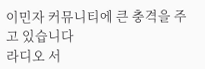이민자 커뮤니티에 큰 충격을 주고 있습니다
라디오 서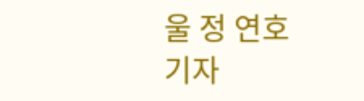울 정 연호 기자